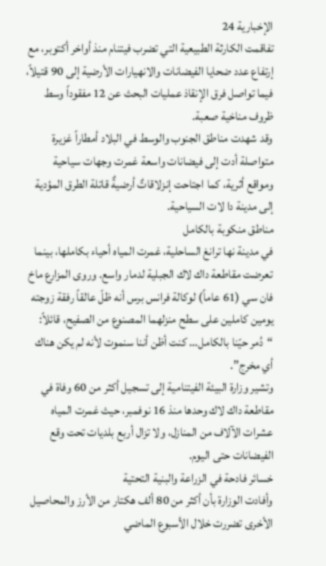الإخبارية 24
تفاقمت الكارثة الطبيعية التي تضرب فيتنام منذ أواخر أكتوبر، مع إرتفاع عدد ضحايا الفيضانات والانهيارات الأرضية إلى 90 قتيلاً، فيما تواصل فرق الإنقاذ عمليات البحث عن 12 مفقوداً وسط ظروف مناخية صعبة.
وقد شهدت مناطق الجنوب والوسط في البلاد أمطاراً غزيرة متواصلة أدت إلى فيضانات واسعة غمرت وجهات سياحية ومواقع أثرية، كما اجتاحت إنزلاقاتٌ أرضيةٌ قاتلة الطرق المؤدية إلى مدينة دا لات السياحية.
مناطق منكوبة بالكامل
في مدينة نها ترانغ الساحلية، غمرت المياه أحياء بكاملها، بينما تعرضت مقاطعة داك لاك الجبلية لدمار واسع. وروى المزارع ماخ فان سي (61 عاماً) لوكالة فرانس برس أنه ظلّ عالقاً رفقة زوجته يومين كاملين على سطح منزلهما المصنوع من الصفيح، قائلاً:
“دُمر حيّنا بالكامل… كنت أظن أننا سنموت لأنه لم يكن هناك أي مخرج”.
وتشير وزارة البيئة الفيتنامية إلى تسجيل أكثر من 60 وفاة في مقاطعة داك لاك وحدها منذ 16 نوفمبر، حيث غمرت المياه عشرات الآلاف من المنازل، ولا تزال أربع بلديات تحت وقع الفيضانات حتى اليوم.
خسائر فادحة في الزراعة والبنية التحتية
وأفادت الوزارة بأن أكثر من 80 ألف هكتار من الأرز والمحاصيل الأخرى تضررت خلال الأسبوع الماضي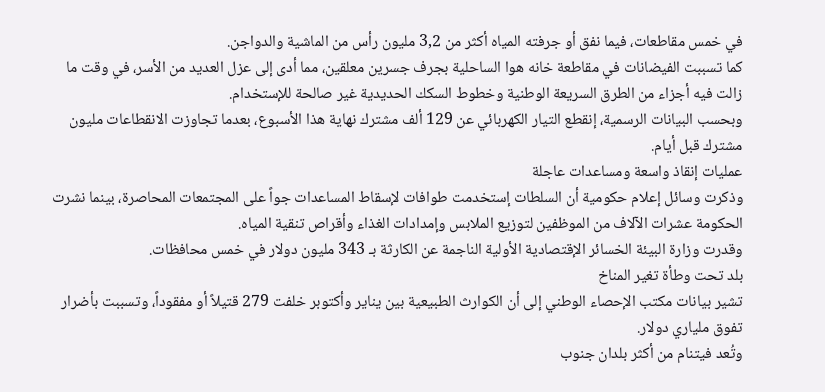في خمس مقاطعات، فيما نفق أو جرفته المياه أكثر من 3,2 مليون رأس من الماشية والدواجن.
كما تسببت الفيضانات في مقاطعة خانه هوا الساحلية بجرف جسرين معلقين، مما أدى إلى عزل العديد من الأسر، في وقت ما زالت فيه أجزاء من الطرق السريعة الوطنية وخطوط السكك الحديدية غير صالحة للإستخدام.
وبحسب البيانات الرسمية، إنقطع التيار الكهربائي عن 129 ألف مشترك نهاية هذا الأسبوع، بعدما تجاوزت الانقطاعات مليون مشترك قبل أيام.
عمليات إنقاذ واسعة ومساعدات عاجلة
وذكرت وسائل إعلام حكومية أن السلطات إستخدمت طوافات لإسقاط المساعدات جواً على المجتمعات المحاصرة، بينما نشرت الحكومة عشرات الآلاف من الموظفين لتوزيع الملابس وإمدادات الغذاء وأقراص تنقية المياه.
وقدرت وزارة البيئة الخسائر الإقتصادية الأولية الناجمة عن الكارثة بـ 343 مليون دولار في خمس محافظات.
بلد تحت وطأة تغير المناخ
تشير بيانات مكتب الإحصاء الوطني إلى أن الكوارث الطبيعية بين يناير وأكتوبر خلفت 279 قتيلاً أو مفقوداً، وتسببت بأضرار تفوق ملياري دولار.
وتُعد فيتنام من أكثر بلدان جنوب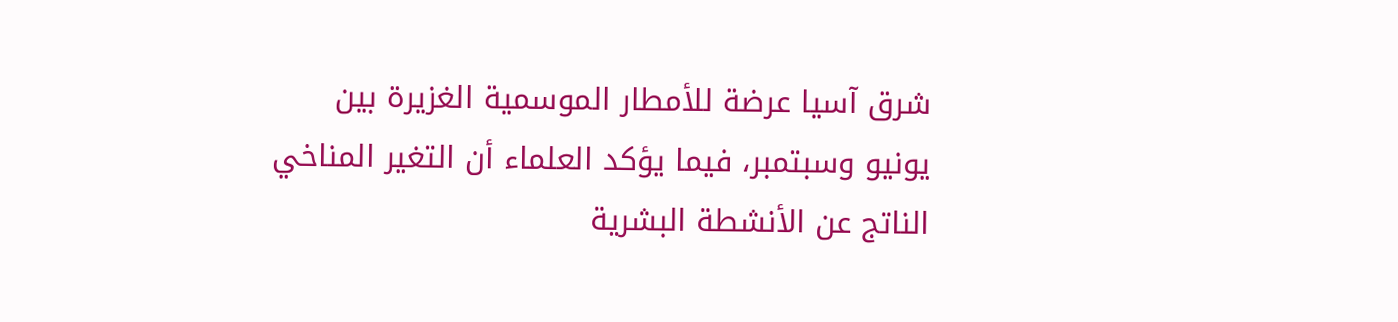شرق آسيا عرضة للأمطار الموسمية الغزيرة بين يونيو وسبتمبر، فيما يؤكد العلماء أن التغير المناخي الناتج عن الأنشطة البشرية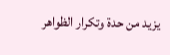يزيد من حدة وتكرار الظواهر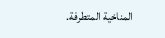المناخية المتطرفة.